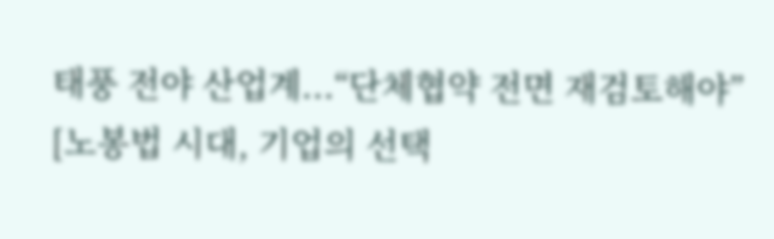태풍 전야 산업계...“단체협약 전면 재검토해야” [노봉법 시대, 기업의 선택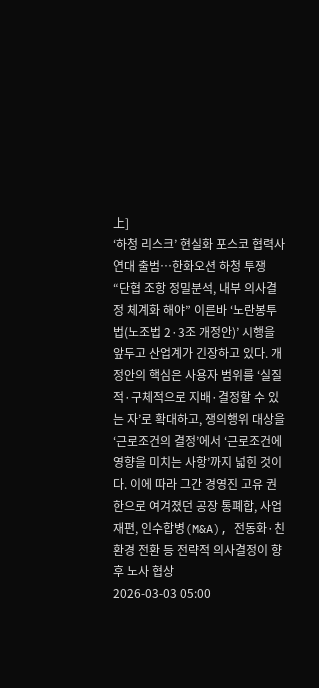上]
‘하청 리스크’ 현실화 포스코 협력사 연대 출범…한화오션 하청 투쟁 “단협 조항 정밀분석, 내부 의사결정 체계화 해야” 이른바 ‘노란봉투법(노조법 2·3조 개정안)’ 시행을 앞두고 산업계가 긴장하고 있다. 개정안의 핵심은 사용자 범위를 ‘실질적·구체적으로 지배·결정할 수 있는 자’로 확대하고, 쟁의행위 대상을 ‘근로조건의 결정’에서 ‘근로조건에 영향을 미치는 사항’까지 넓힌 것이다. 이에 따라 그간 경영진 고유 권한으로 여겨졌던 공장 통폐합, 사업 재편, 인수합병(M&A), 전동화·친환경 전환 등 전략적 의사결정이 향후 노사 협상
2026-03-03 05:00